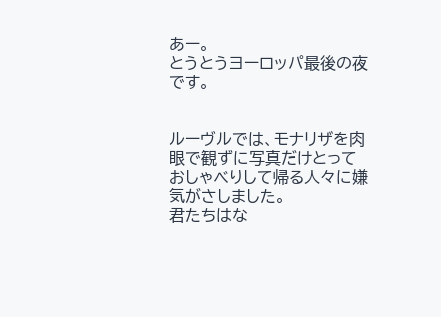あー。
とうとうヨーロッパ最後の夜です。


ルーヴルでは、モナリザを肉眼で観ずに写真だけとっておしゃべりして帰る人々に嫌気がさしました。
君たちはな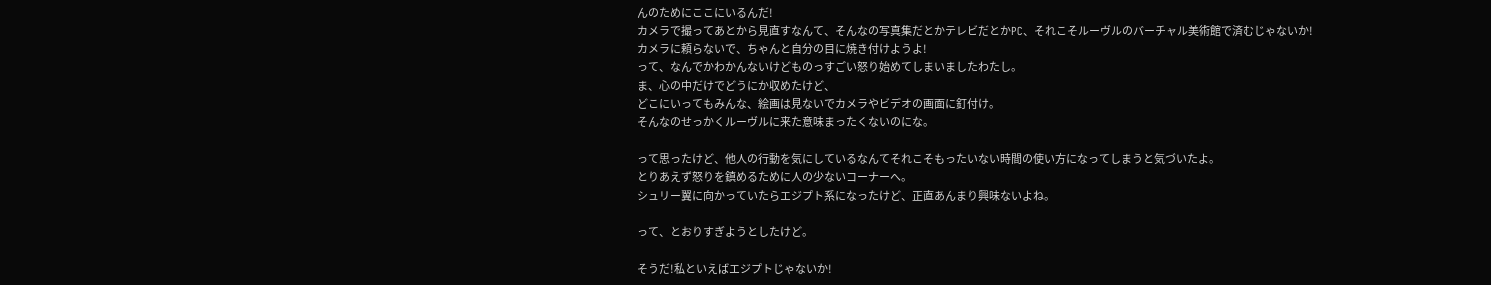んのためにここにいるんだ!
カメラで撮ってあとから見直すなんて、そんなの写真集だとかテレビだとかPC、それこそルーヴルのバーチャル美術館で済むじゃないか!
カメラに頼らないで、ちゃんと自分の目に焼き付けようよ!
って、なんでかわかんないけどものっすごい怒り始めてしまいましたわたし。
ま、心の中だけでどうにか収めたけど、
どこにいってもみんな、絵画は見ないでカメラやビデオの画面に釘付け。
そんなのせっかくルーヴルに来た意味まったくないのにな。

って思ったけど、他人の行動を気にしているなんてそれこそもったいない時間の使い方になってしまうと気づいたよ。
とりあえず怒りを鎮めるために人の少ないコーナーへ。
シュリー翼に向かっていたらエジプト系になったけど、正直あんまり興味ないよね。

って、とおりすぎようとしたけど。

そうだ!私といえばエジプトじゃないか!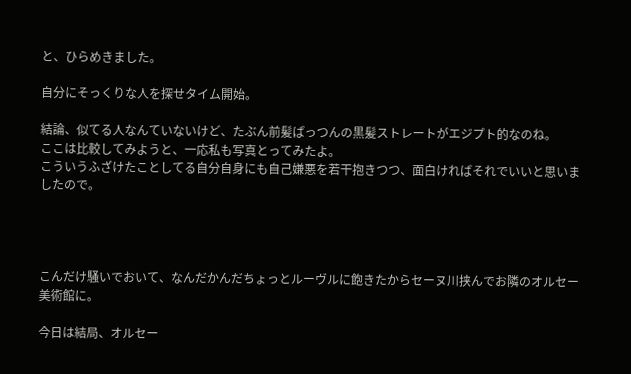と、ひらめきました。

自分にそっくりな人を探せタイム開始。

結論、似てる人なんていないけど、たぶん前髪ぱっつんの黒髪ストレートがエジプト的なのね。
ここは比較してみようと、一応私も写真とってみたよ。
こういうふざけたことしてる自分自身にも自己嫌悪を若干抱きつつ、面白ければそれでいいと思いましたので。




こんだけ騒いでおいて、なんだかんだちょっとルーヴルに飽きたからセーヌ川挟んでお隣のオルセー美術館に。

今日は結局、オルセー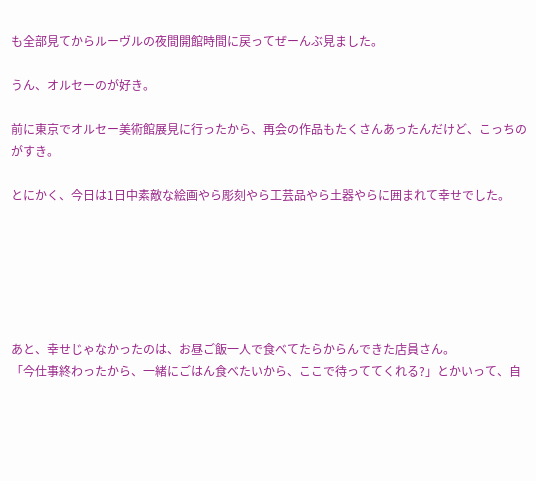も全部見てからルーヴルの夜間開館時間に戻ってぜーんぶ見ました。

うん、オルセーのが好き。

前に東京でオルセー美術館展見に行ったから、再会の作品もたくさんあったんだけど、こっちのがすき。

とにかく、今日は1日中素敵な絵画やら彫刻やら工芸品やら土器やらに囲まれて幸せでした。






あと、幸せじゃなかったのは、お昼ご飯一人で食べてたらからんできた店員さん。
「今仕事終わったから、一緒にごはん食べたいから、ここで待っててくれる?」とかいって、自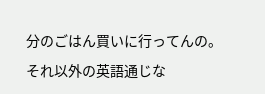分のごはん買いに行ってんの。
それ以外の英語通じな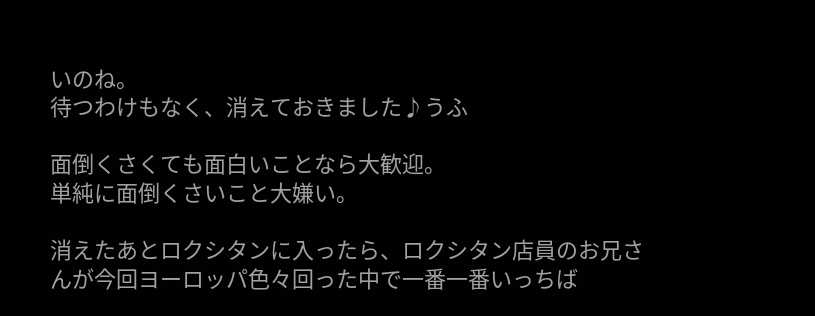いのね。
待つわけもなく、消えておきました♪うふ

面倒くさくても面白いことなら大歓迎。
単純に面倒くさいこと大嫌い。

消えたあとロクシタンに入ったら、ロクシタン店員のお兄さんが今回ヨーロッパ色々回った中で一番一番いっちば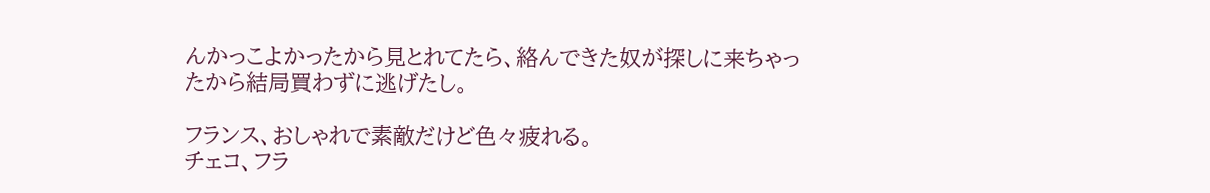んかっこよかったから見とれてたら、絡んできた奴が探しに来ちゃったから結局買わずに逃げたし。

フランス、おしゃれで素敵だけど色々疲れる。
チェコ、フラ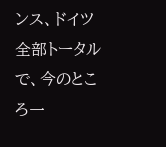ンス、ドイツ全部トータルで、今のところ一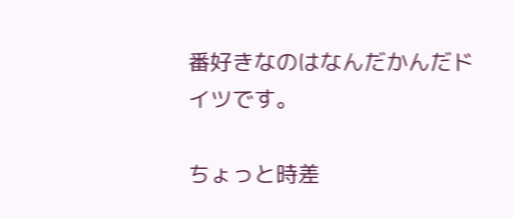番好きなのはなんだかんだドイツです。

ちょっと時差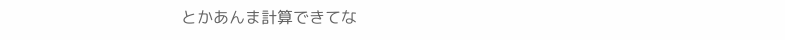とかあんま計算できてな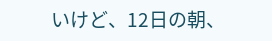いけど、12日の朝、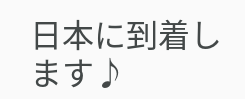日本に到着します♪